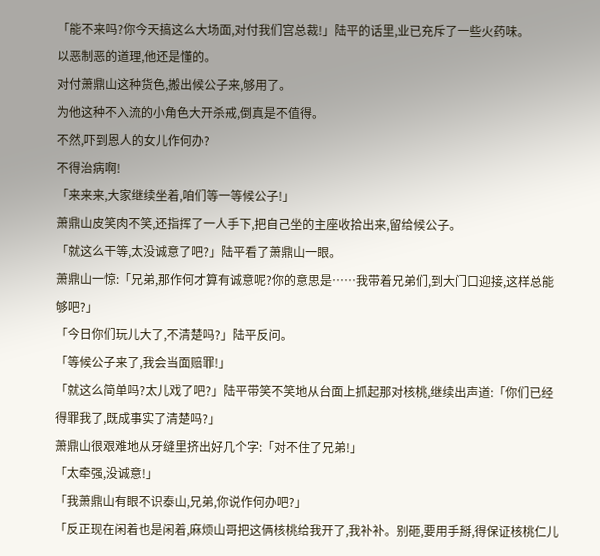「能不来吗?你今天搞这么大场面,对付我们宫总裁!」陆平的话里,业已充斥了一些火药味。
以恶制恶的道理,他还是懂的。
对付萧鼎山这种货色,搬出候公子来,够用了。
为他这种不入流的小角色大开杀戒,倒真是不值得。
不然,吓到恩人的女儿作何办?
不得治病啊!
「来来来,大家继续坐着,咱们等一等候公子!」
萧鼎山皮笑肉不笑,还指挥了一人手下,把自己坐的主座收拾出来,留给候公子。
「就这么干等,太没诚意了吧?」陆平看了萧鼎山一眼。
萧鼎山一惊:「兄弟,那作何才算有诚意呢?你的意思是……我带着兄弟们,到大门口迎接,这样总能够吧?」
「今日你们玩儿大了,不清楚吗?」陆平反问。
「等候公子来了,我会当面赔罪!」
「就这么简单吗?太儿戏了吧?」陆平带笑不笑地从台面上抓起那对核桃,继续出声道:「你们已经得罪我了,既成事实了清楚吗?」
萧鼎山很艰难地从牙缝里挤出好几个字:「对不住了兄弟!」
「太牵强,没诚意!」
「我萧鼎山有眼不识泰山,兄弟,你说作何办吧?」
「反正现在闲着也是闲着,麻烦山哥把这俩核桃给我开了,我补补。别砸,要用手掰,得保证核桃仁儿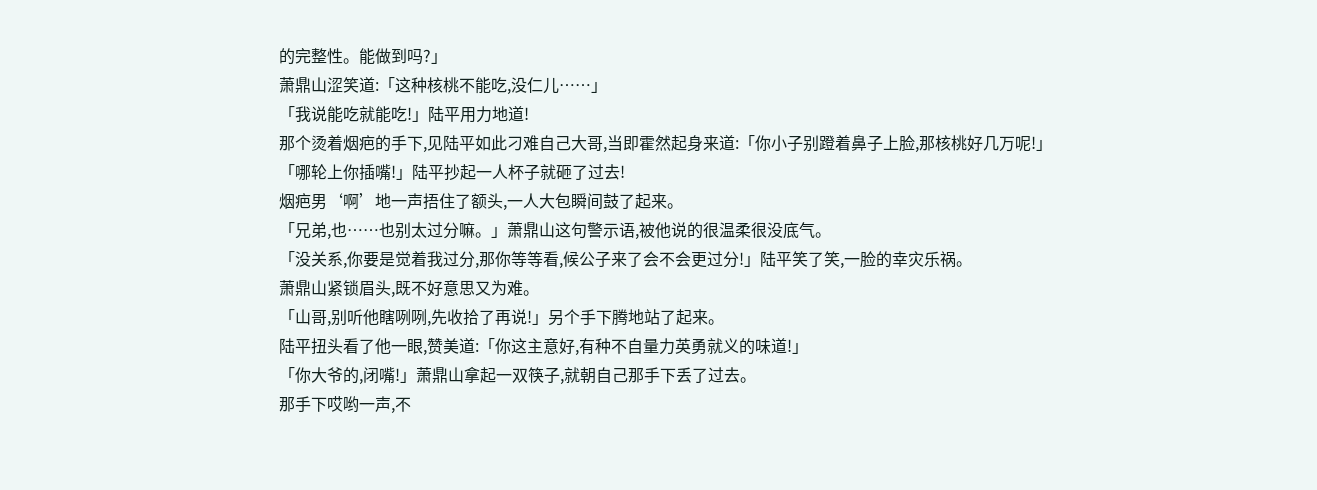的完整性。能做到吗?」
萧鼎山涩笑道:「这种核桃不能吃,没仁儿……」
「我说能吃就能吃!」陆平用力地道!
那个烫着烟疤的手下,见陆平如此刁难自己大哥,当即霍然起身来道:「你小子别蹬着鼻子上脸,那核桃好几万呢!」
「哪轮上你插嘴!」陆平抄起一人杯子就砸了过去!
烟疤男‘啊’地一声捂住了额头,一人大包瞬间鼓了起来。
「兄弟,也……也别太过分嘛。」萧鼎山这句警示语,被他说的很温柔很没底气。
「没关系,你要是觉着我过分,那你等等看,候公子来了会不会更过分!」陆平笑了笑,一脸的幸灾乐祸。
萧鼎山紧锁眉头,既不好意思又为难。
「山哥,别听他瞎咧咧,先收拾了再说!」另个手下腾地站了起来。
陆平扭头看了他一眼,赞美道:「你这主意好,有种不自量力英勇就义的味道!」
「你大爷的,闭嘴!」萧鼎山拿起一双筷子,就朝自己那手下丢了过去。
那手下哎哟一声,不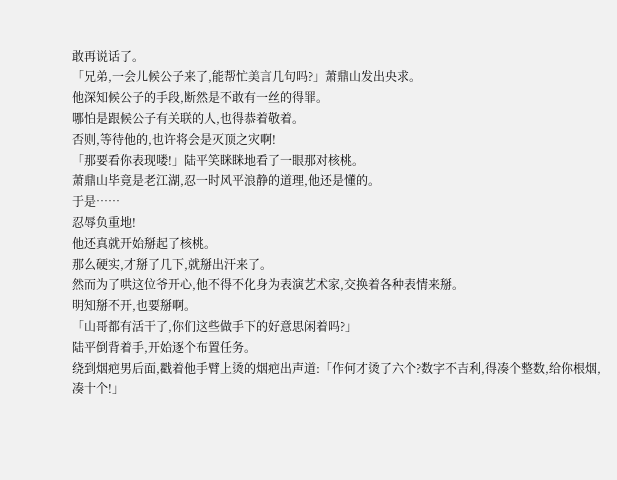敢再说话了。
「兄弟,一会儿候公子来了,能帮忙美言几句吗?」萧鼎山发出央求。
他深知候公子的手段,断然是不敢有一丝的得罪。
哪怕是跟候公子有关联的人,也得恭着敬着。
否则,等待他的,也许将会是灭顶之灾啊!
「那要看你表现喽!」陆平笑眯眯地看了一眼那对核桃。
萧鼎山毕竟是老江湖,忍一时风平浪静的道理,他还是懂的。
于是……
忍辱负重地!
他还真就开始掰起了核桃。
那么硬实,才掰了几下,就掰出汗来了。
然而为了哄这位爷开心,他不得不化身为表演艺术家,交换着各种表情来掰。
明知掰不开,也要掰啊。
「山哥都有活干了,你们这些做手下的好意思闲着吗?」
陆平倒背着手,开始逐个布置任务。
绕到烟疤男后面,戳着他手臂上烫的烟疤出声道:「作何才烫了六个?数字不吉利,得凑个整数,给你根烟,凑十个!」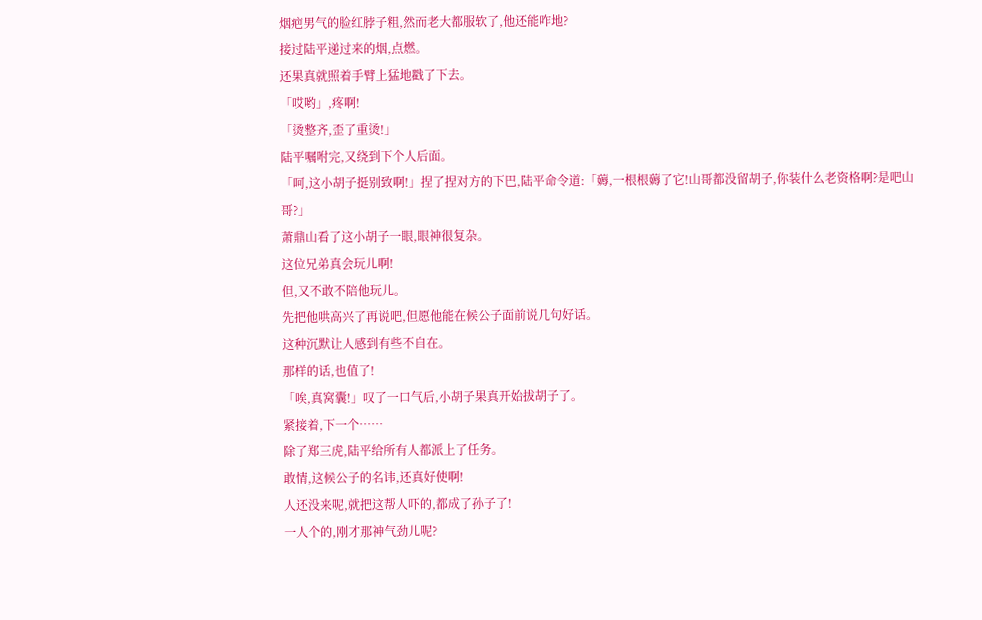烟疤男气的脸红脖子粗,然而老大都服软了,他还能咋地?
接过陆平递过来的烟,点燃。
还果真就照着手臂上猛地戳了下去。
「哎哟」,疼啊!
「烫整齐,歪了重烫!」
陆平嘱咐完,又绕到下个人后面。
「呵,这小胡子挺别致啊!」捏了捏对方的下巴,陆平命令道:「薅,一根根薅了它!山哥都没留胡子,你装什么老资格啊?是吧山哥?」
萧鼎山看了这小胡子一眼,眼神很复杂。
这位兄弟真会玩儿啊!
但,又不敢不陪他玩儿。
先把他哄高兴了再说吧,但愿他能在候公子面前说几句好话。
这种沉默让人感到有些不自在。
那样的话,也值了!
「唉,真窝囊!」叹了一口气后,小胡子果真开始拔胡子了。
紧接着,下一个……
除了郑三虎,陆平给所有人都派上了任务。
敢情,这候公子的名讳,还真好使啊!
人还没来呢,就把这帮人吓的,都成了孙子了!
一人个的,刚才那神气劲儿呢?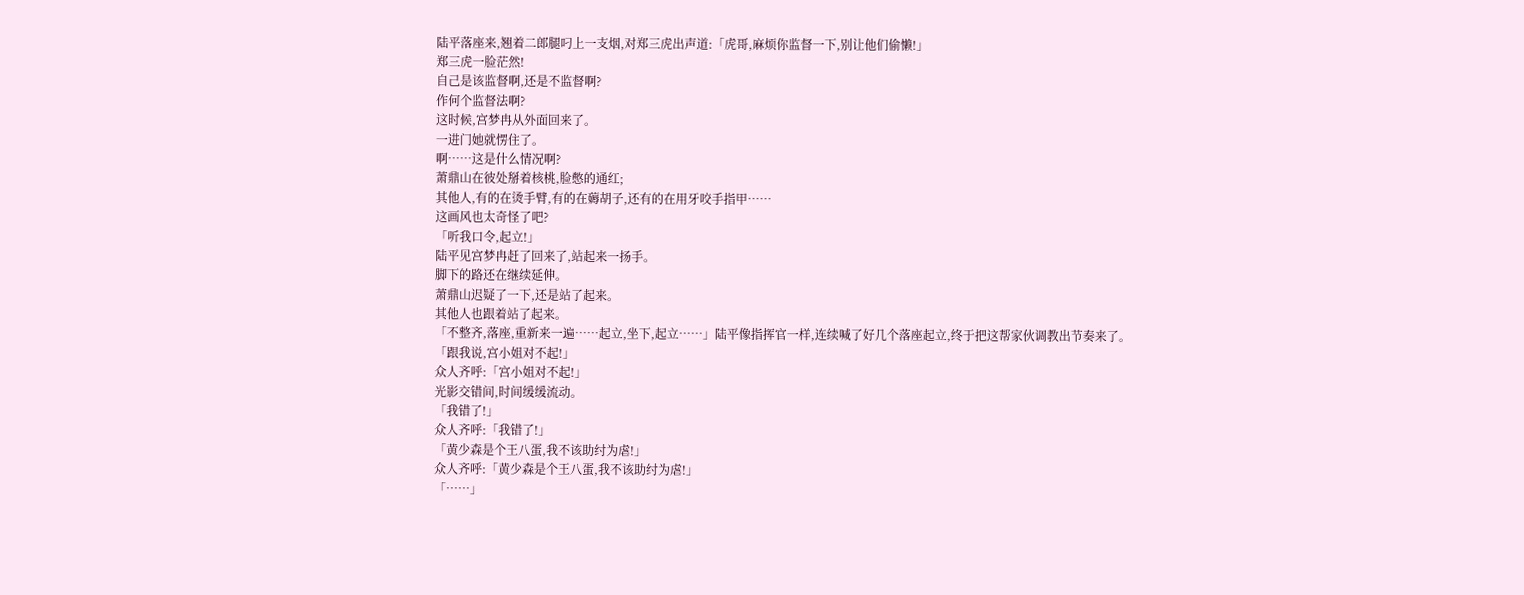陆平落座来,翘着二郎腿叼上一支烟,对郑三虎出声道:「虎哥,麻烦你监督一下,别让他们偷懒!」
郑三虎一脸茫然!
自己是该监督啊,还是不监督啊?
作何个监督法啊?
这时候,宫梦冉从外面回来了。
一进门她就愣住了。
啊……这是什么情况啊?
萧鼎山在彼处掰着核桃,脸憋的通红;
其他人,有的在烫手臂,有的在薅胡子,还有的在用牙咬手指甲……
这画风也太奇怪了吧?
「听我口令,起立!」
陆平见宫梦冉赶了回来了,站起来一扬手。
脚下的路还在继续延伸。
萧鼎山迟疑了一下,还是站了起来。
其他人也跟着站了起来。
「不整齐,落座,重新来一遍……起立,坐下,起立……」陆平像指挥官一样,连续喊了好几个落座起立,终于把这帮家伙调教出节奏来了。
「跟我说,宫小姐对不起!」
众人齐呼:「宫小姐对不起!」
光影交错间,时间缓缓流动。
「我错了!」
众人齐呼:「我错了!」
「黄少森是个王八蛋,我不该助纣为虐!」
众人齐呼:「黄少森是个王八蛋,我不该助纣为虐!」
「……」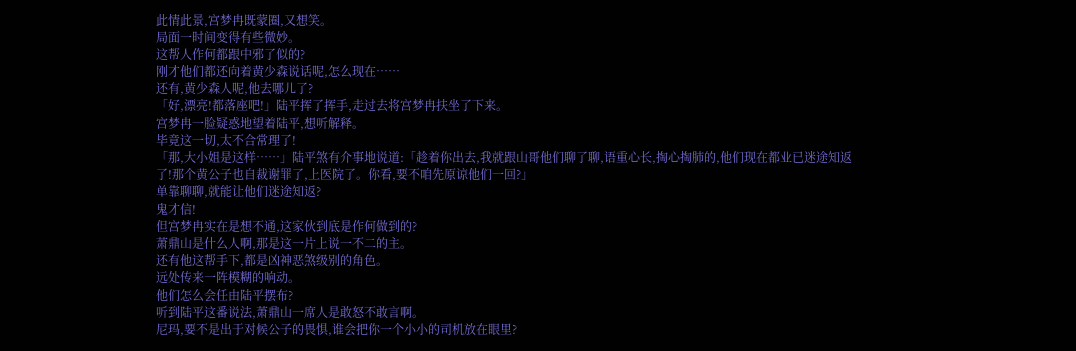此情此景,宫梦冉既蒙圈,又想笑。
局面一时间变得有些微妙。
这帮人作何都跟中邪了似的?
刚才他们都还向着黄少森说话呢,怎么现在……
还有,黄少森人呢,他去哪儿了?
「好,漂亮!都落座吧!」陆平挥了挥手,走过去将宫梦冉扶坐了下来。
宫梦冉一脸疑惑地望着陆平,想听解释。
毕竟这一切,太不合常理了!
「那,大小姐是这样……」陆平煞有介事地说道:「趁着你出去,我就跟山哥他们聊了聊,语重心长,掏心掏肺的,他们现在都业已迷途知返了!那个黄公子也自裁谢罪了,上医院了。你看,要不咱先原谅他们一回?」
单靠聊聊,就能让他们迷途知返?
鬼才信!
但宫梦冉实在是想不通,这家伙到底是作何做到的?
萧鼎山是什么人啊,那是这一片上说一不二的主。
还有他这帮手下,都是凶神恶煞级别的角色。
远处传来一阵模糊的响动。
他们怎么会任由陆平摆布?
听到陆平这番说法,萧鼎山一席人是敢怒不敢言啊。
尼玛,要不是出于对候公子的畏惧,谁会把你一个小小的司机放在眼里?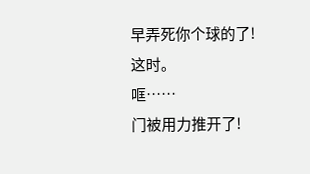早弄死你个球的了!
这时。
哐……
门被用力推开了!